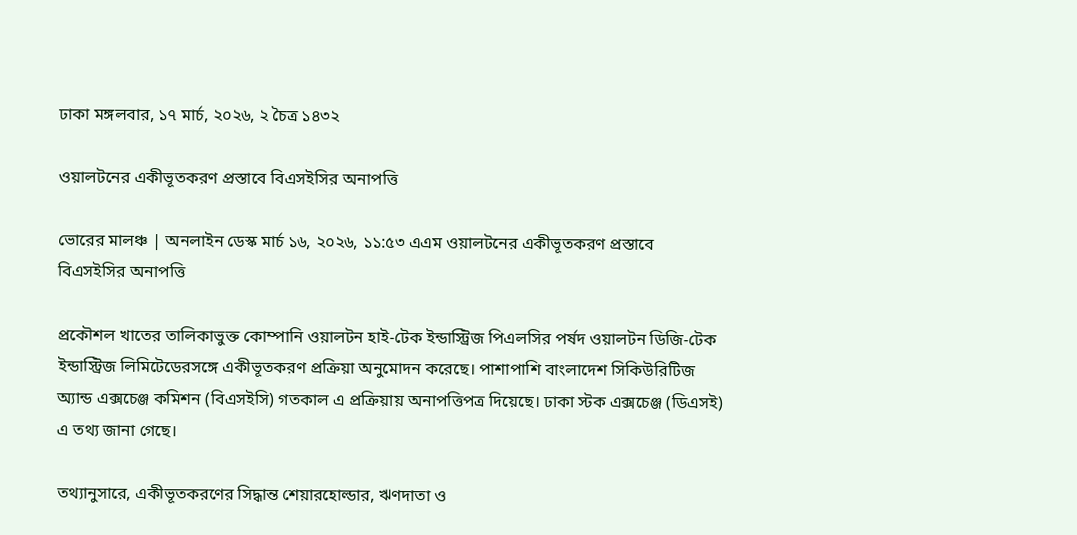ঢাকা মঙ্গলবার, ১৭ মার্চ, ২০২৬, ২ চৈত্র ১৪৩২

ওয়ালটনের একীভূতকরণ প্রস্তাবে বিএসইসির অনাপত্তি

ভোরের মালঞ্চ | অনলাইন ডেস্ক মার্চ ১৬, ২০২৬, ১১:৫৩ এএম ওয়ালটনের একীভূতকরণ প্রস্তাবে বিএসইসির অনাপত্তি

প্রকৌশল খাতের তালিকাভুক্ত কোম্পানি ওয়ালটন হাই-টেক ইন্ডাস্ট্রিজ পিএলসির পর্ষদ ওয়ালটন ডিজি-টেক ইন্ডাস্ট্রিজ লিমিটেডেরসঙ্গে একীভূতকরণ প্রক্রিয়া অনুমোদন করেছে। পাশাপাশি বাংলাদেশ সিকিউরিটিজ অ্যান্ড এক্সচেঞ্জ কমিশন (বিএসইসি) গতকাল এ প্রক্রিয়ায় অনাপত্তিপত্র দিয়েছে। ঢাকা স্টক এক্সচেঞ্জ (ডিএসই) এ তথ্য জানা গেছে।

তথ্যানুসারে, একীভূতকরণের সিদ্ধান্ত শেয়ারহোল্ডার, ঋণদাতা ও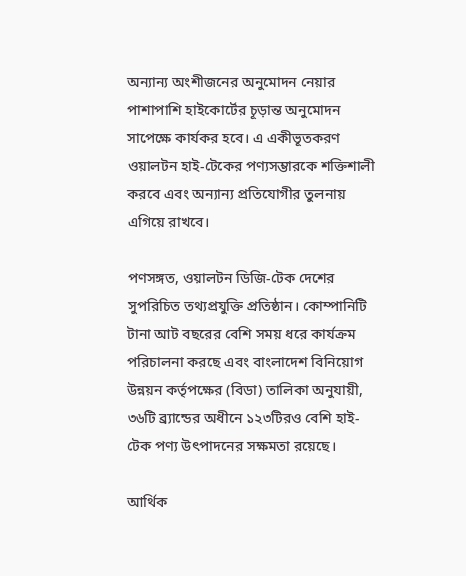অন্যান্য অংশীজনের অনুমোদন নেয়ার পাশাপাশি হাইকোর্টের চূড়ান্ত অনুমোদন সাপেক্ষে কার্যকর হবে। এ একীভূতকরণ ওয়ালটন হাই-টেকের পণ্যসম্ভারকে শক্তিশালী করবে এবং অন্যান্য প্রতিযোগীর তুলনায় এগিয়ে রাখবে।

পণসঙ্গত, ওয়ালটন ডিজি-টেক দেশের সুপরিচিত তথ্যপ্রযুক্তি প্রতিষ্ঠান। কোম্পানিটি টানা আট বছরের বেশি সময় ধরে কার্যক্রম পরিচালনা করছে এবং বাংলাদেশ বিনিয়োগ উন্নয়ন কর্তৃপক্ষের (বিডা) তালিকা অনুযায়ী, ৩৬টি ব্র্যান্ডের অধীনে ১২৩টিরও বেশি হাই-টেক পণ্য উৎপাদনের সক্ষমতা রয়েছে।

আর্থিক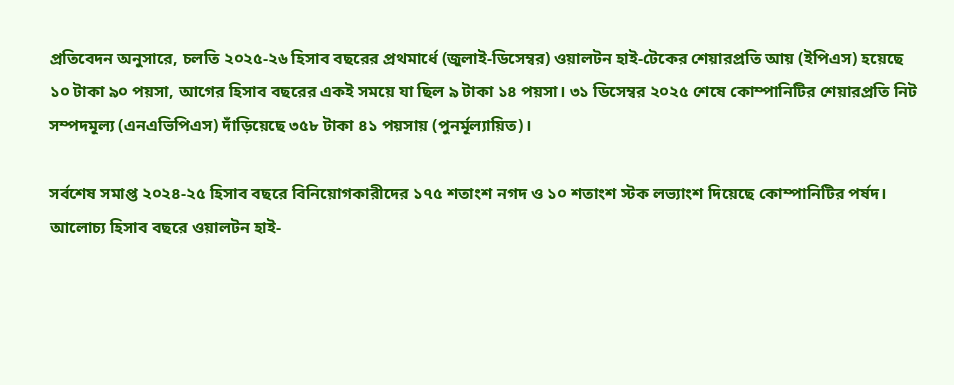প্রতিবেদন অনুসারে, চলতি ২০২৫-২৬ হিসাব বছরের প্রথমার্ধে (জুলাই-ডিসেম্বর) ওয়ালটন হাই-টেকের শেয়ারপ্রতি আয় (ইপিএস) হয়েছে ১০ টাকা ৯০ পয়সা, আগের হিসাব বছরের একই সময়ে যা ছিল ৯ টাকা ১৪ পয়সা। ৩১ ডিসেম্বর ২০২৫ শেষে কোম্পানিটির শেয়ারপ্রতি নিট সম্পদমূল্য (এনএভিপিএস) দাঁড়িয়েছে ৩৫৮ টাকা ৪১ পয়সায় (পুনর্মূল্যায়িত)।

সর্বশেষ সমাপ্ত ২০২৪-২৫ হিসাব বছরে বিনিয়োগকারীদের ১৭৫ শতাংশ নগদ ও ১০ শতাংশ স্টক লভ্যাংশ দিয়েছে কোম্পানিটির পর্ষদ। আলোচ্য হিসাব বছরে ওয়ালটন হাই-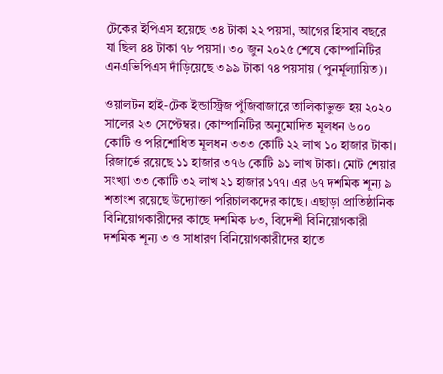টেকের ইপিএস হয়েছে ৩৪ টাকা ২২ পয়সা, আগের হিসাব বছরে যা ছিল ৪৪ টাকা ৭৮ পয়সা। ৩০ জুন ২০২৫ শেষে কোম্পানিটির এনএভিপিএস দাঁড়িয়েছে ৩৯৯ টাকা ৭৪ পয়সায় (পুনর্মূল্যায়িত)।

ওয়ালটন হাই-টেক ইন্ডাস্ট্রিজ পুঁজিবাজারে তালিকাভুক্ত হয় ২০২০ সালের ২৩ সেপ্টেম্বর। কোম্পানিটির অনুমোদিত মূলধন ৬০০ কোটি ও পরিশোধিত মূলধন ৩৩৩ কোটি ২২ লাখ ১০ হাজার টাকা। রিজার্ভে রয়েছে ১১ হাজার ৩৭৬ কোটি ৯১ লাখ টাকা। মোট শেয়ার সংখ্যা ৩৩ কোটি ৩২ লাখ ২১ হাজার ১৭৭। এর ৬৭ দশমিক শূন্য ৯ শতাংশ রয়েছে উদ্যোক্তা পরিচালকদের কাছে। এছাড়া প্রাতিষ্ঠানিক বিনিয়োগকারীদের কাছে দশমিক ৮৩, বিদেশী বিনিয়োগকারী দশমিক শূন্য ৩ ও সাধারণ বিনিয়োগকারীদের হাতে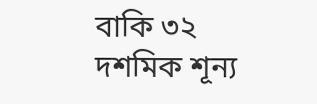বাকি ৩২ দশমিক শূন্য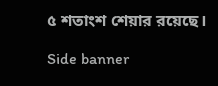৫ শতাংশ শেয়ার রয়েছে।

Side banner